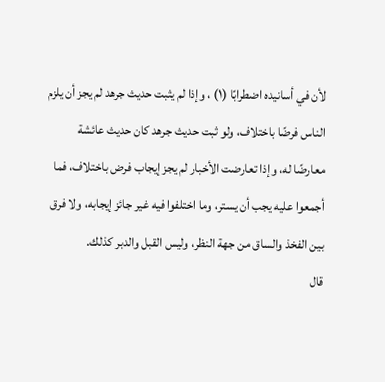لأن في أسانيده اضطرابًا (١) ، وإذا لم يثبت حديث جرهد لم يجز أن يلزم الناس فرضًا باختلاف، ولو ثبت حديث جرهد كان حديث عائشة معارضًا له، وإذا تعارضت الأخبار لم يجز إيجاب فرض باختلاف، فما أجمعوا عليه يجب أن يستر، وما اختلفوا فيه غير جائز إيجابه، ولا فرق بين الفخذ والساق من جهة النظر، وليس القبل والدبر كذلك.
قال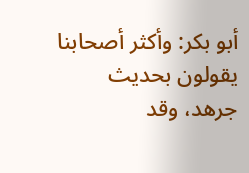أبو بكر: وأكثر أصحابنا يقولون بحديث جرهد، وقد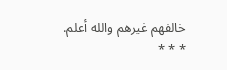خالفهم غيرهم والله أعلم.
* * *